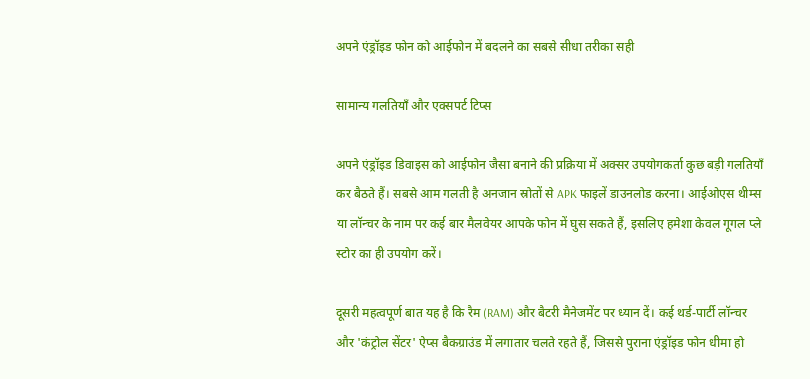अपने एंड्रॉइड फोन को आईफोन में बदलने का सबसे सीधा तरीका सही

सामान्य गलतियाँ और एक्सपर्ट टिप्स

अपने एंड्रॉइड डिवाइस को आईफोन जैसा बनाने की प्रक्रिया में अक्सर उपयोगकर्ता कुछ बड़ी गलतियाँ कर बैठते हैं। सबसे आम गलती है अनजान स्रोतों से APK फाइलें डाउनलोड करना। आईओएस थीम्स या लॉन्चर के नाम पर कई बार मैलवेयर आपके फोन में घुस सकते हैं, इसलिए हमेशा केवल गूगल प्ले स्टोर का ही उपयोग करें।

दूसरी महत्वपूर्ण बात यह है कि रैम (RAM) और बैटरी मैनेजमेंट पर ध्यान दें। कई थर्ड-पार्टी लॉन्चर और 'कंट्रोल सेंटर' ऐप्स बैकग्राउंड में लगातार चलते रहते हैं, जिससे पुराना एंड्रॉइड फोन धीमा हो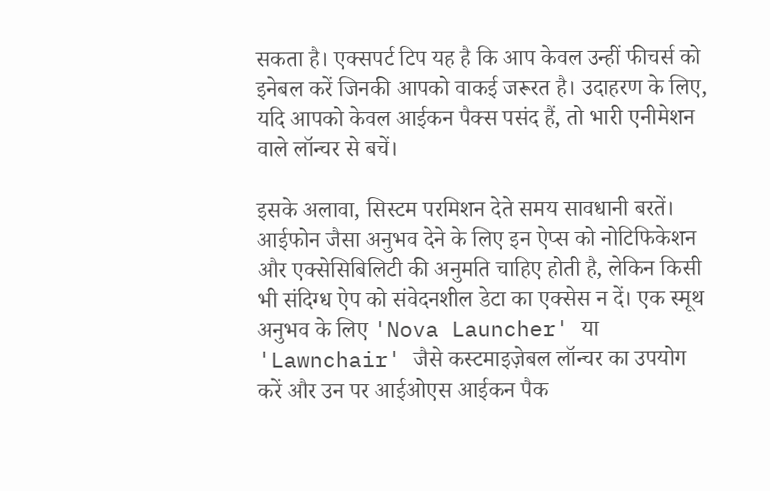सकता है। एक्सपर्ट टिप यह है कि आप केवल उन्हीं फीचर्स को इनेबल करें जिनकी आपको वाकई जरूरत है। उदाहरण के लिए, यदि आपको केवल आईकन पैक्स पसंद हैं, तो भारी एनीमेशन वाले लॉन्चर से बचें।

इसके अलावा, सिस्टम परमिशन देते समय सावधानी बरतें। आईफोन जैसा अनुभव देने के लिए इन ऐप्स को नोटिफिकेशन और एक्सेसिबिलिटी की अनुमति चाहिए होती है, लेकिन किसी भी संदिग्ध ऐप को संवेदनशील डेटा का एक्सेस न दें। एक स्मूथ अनुभव के लिए 'Nova Launcher' या 'Lawnchair' जैसे कस्टमाइज़ेबल लॉन्चर का उपयोग करें और उन पर आईओएस आईकन पैक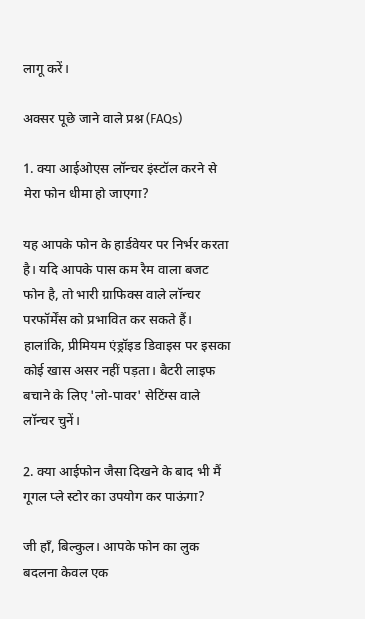लागू करें।

अक्सर पूछे जाने वाले प्रश्न (FAQs)

1. क्या आईओएस लॉन्चर इंस्टॉल करने से मेरा फोन धीमा हो जाएगा?

यह आपके फोन के हार्डवेयर पर निर्भर करता है। यदि आपके पास कम रैम वाला बजट फोन है, तो भारी ग्राफिक्स वाले लॉन्चर परफॉर्मेंस को प्रभावित कर सकते हैं। हालांकि, प्रीमियम एंड्रॉइड डिवाइस पर इसका कोई खास असर नहीं पड़ता। बैटरी लाइफ बचाने के लिए 'लो-पावर' सेटिंग्स वाले लॉन्चर चुनें।

2. क्या आईफोन जैसा दिखने के बाद भी मैं गूगल प्ले स्टोर का उपयोग कर पाऊंगा?

जी हाँ, बिल्कुल। आपके फोन का लुक बदलना केवल एक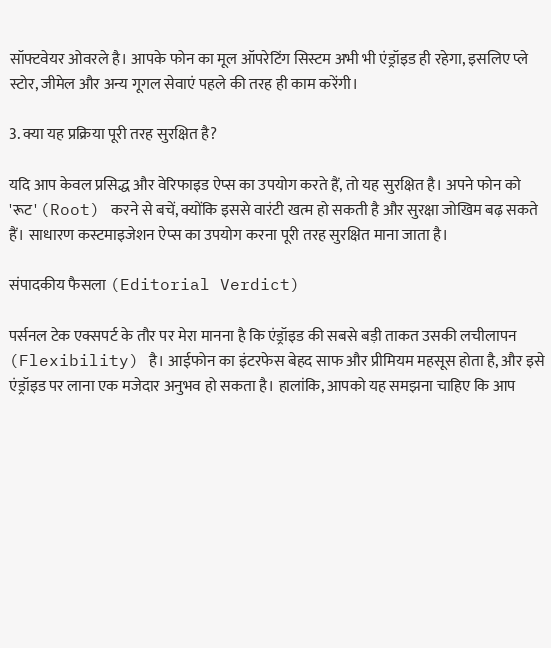सॉफ्टवेयर ओवरले है। आपके फोन का मूल ऑपरेटिंग सिस्टम अभी भी एंड्रॉइड ही रहेगा, इसलिए प्ले स्टोर, जीमेल और अन्य गूगल सेवाएं पहले की तरह ही काम करेंगी।

3. क्या यह प्रक्रिया पूरी तरह सुरक्षित है?

यदि आप केवल प्रसिद्ध और वेरिफाइड ऐप्स का उपयोग करते हैं, तो यह सुरक्षित है। अपने फोन को 'रूट' (Root) करने से बचें, क्योंकि इससे वारंटी खत्म हो सकती है और सुरक्षा जोखिम बढ़ सकते हैं। साधारण कस्टमाइजेशन ऐप्स का उपयोग करना पूरी तरह सुरक्षित माना जाता है।

संपादकीय फैसला (Editorial Verdict)

पर्सनल टेक एक्सपर्ट के तौर पर मेरा मानना है कि एंड्रॉइड की सबसे बड़ी ताकत उसकी लचीलापन (Flexibility) है। आईफोन का इंटरफेस बेहद साफ और प्रीमियम महसूस होता है, और इसे एंड्रॉइड पर लाना एक मजेदार अनुभव हो सकता है। हालांकि, आपको यह समझना चाहिए कि आप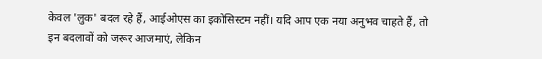केवल 'लुक' बदल रहे हैं, आईओएस का इकोसिस्टम नहीं। यदि आप एक नया अनुभव चाहते हैं, तो इन बदलावों को जरूर आजमाएं, लेकिन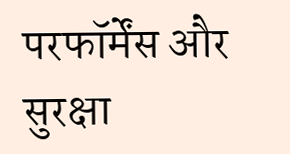परफॉर्मेंस और सुरक्षा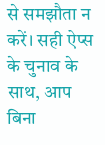से समझौता न करें। सही ऐप्स के चुनाव के साथ, आप बिना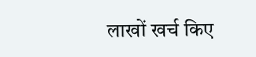लाखों खर्च किए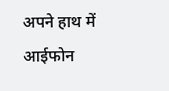अपने हाथ में आईफोन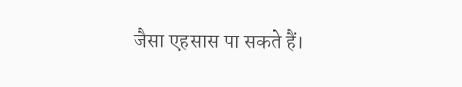जैसा एहसास पा सकते हैं।